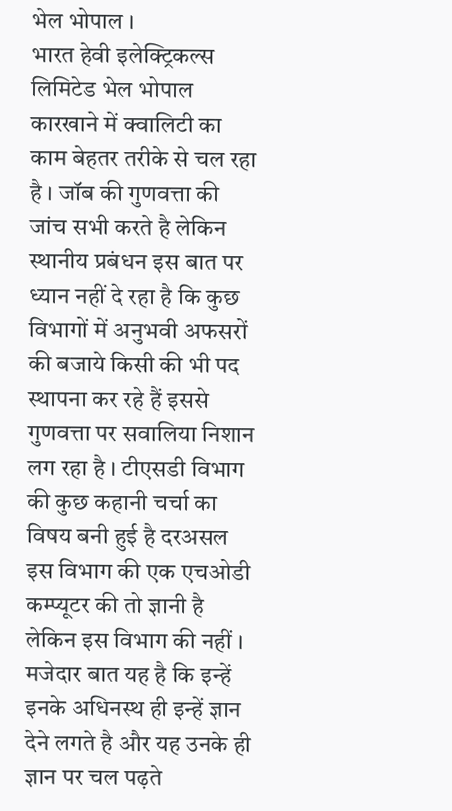भेल भोपाल ।
भारत हेवी इलेक्ट्रिकल्स लिमिटेड भेल भोपाल कारखाने में क्वालिटी का काम बेहतर तरीके से चल रहा है । जॉब की गुणवत्ता की जांच सभी करते है लेकिन स्थानीय प्रबंधन इस बात पर ध्यान नहीं दे रहा है कि कुछ विभागों में अनुभवी अफसरों की बजाये किसी की भी पद स्थापना कर रहे हैं इससे गुणवत्ता पर सवालिया निशान लग रहा है । टीएसडी विभाग की कुछ कहानी चर्चा का विषय बनी हुई है दरअसल इस विभाग की एक एचओडी कम्प्यूटर की तो ज्ञानी है लेकिन इस विभाग की नहीं । मजेदार बात यह है कि इन्हें इनके अधिनस्थ ही इन्हें ज्ञान देने लगते है और यह उनके ही ज्ञान पर चल पढ़ते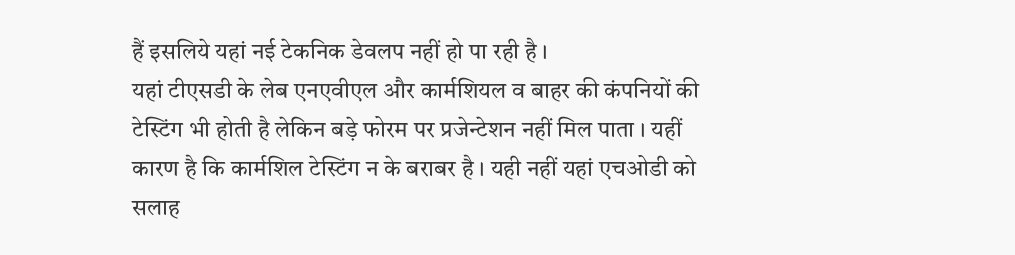हैं इसलिये यहां नई टेकनिक डेवलप नहीं हो पा रही है ।
यहां टीएसडी के लेब एनएवीएल और कार्मशियल व बाहर की कंपनियों की टेस्टिंग भी होती है लेकिन बड़े फोरम पर प्रजेन्टेशन नहीं मिल पाता । यहीं कारण है कि कार्मशिल टेस्टिंग न के बराबर है । यही नहीं यहां एचओडी को सलाह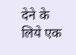देने के लिये एक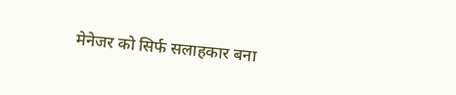मेनेजर को सिर्फ सलाहकार बना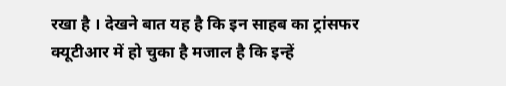रखा है । देखने बात यह है कि इन साहब का ट्रांसफर क्यूटीआर में हो चुका है मजाल है कि इन्हें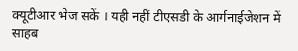क्यूटीआर भेज सकें । यही नहीं टीएसडी के आर्गनाईजेशन में साहब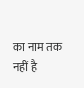का नाम तक नहीं है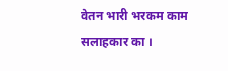वेतन भारी भरकम काम सलाहकार का ।